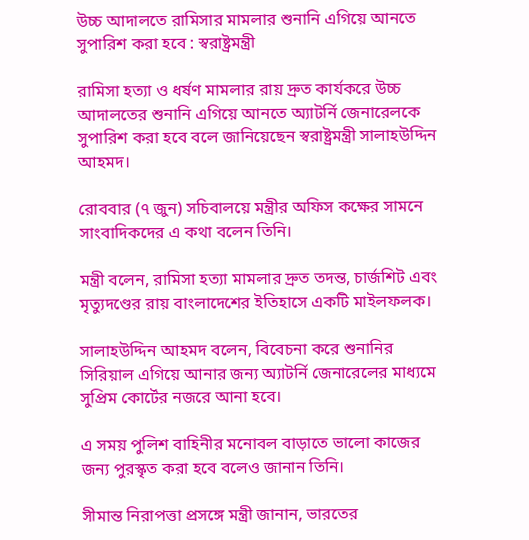উচ্চ আদালতে রামিসার মামলার শুনানি এগিয়ে আনতে সুপারিশ করা হবে : স্বরাষ্ট্রমন্ত্রী

রামিসা হত্যা ও ধর্ষণ মামলার রায় দ্রুত কার্যকরে উচ্চ আদালতের শুনানি এগিয়ে আনতে অ্যাটর্নি জেনারেলকে সুপারিশ করা হবে বলে জানিয়েছেন স্বরাষ্ট্রমন্ত্রী সালাহউদ্দিন আহমদ।

রোববার (৭ জুন) সচিবালয়ে মন্ত্রীর অফিস কক্ষের সামনে সাংবাদিকদের এ কথা বলেন তিনি।

মন্ত্রী বলেন, রামিসা হত্যা মামলার দ্রুত তদন্ত, চার্জশিট এবং মৃত্যুদণ্ডের রায় বাংলাদেশের ইতিহাসে একটি মাইলফলক।

সালাহউদ্দিন আহমদ বলেন, বিবেচনা করে শুনানির সিরিয়াল এগিয়ে আনার জন্য অ্যাটর্নি জেনারেলের মাধ্যমে সুপ্রিম কোর্টের নজরে আনা হবে।

এ সময় পুলিশ বাহিনীর মনোবল বাড়াতে ভালো কাজের জন্য পুরস্কৃত করা হবে বলেও জানান তিনি।

সীমান্ত নিরাপত্তা প্রসঙ্গে মন্ত্রী জানান, ভারতের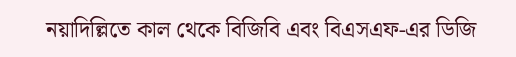নয়াদিল্লিতে কাল থেকে বিজিবি এবং বিএসএফ-এর ডিজি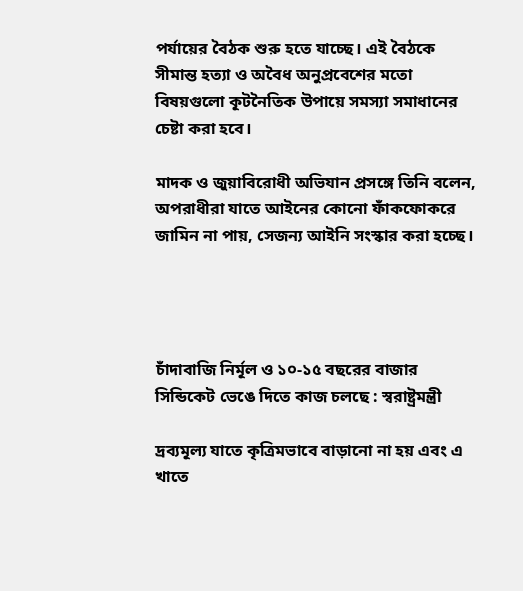পর্যায়ের বৈঠক শুরু হতে যাচ্ছে। এই বৈঠকে সীমান্ত হত্যা ও অবৈধ অনুপ্রবেশের মতো বিষয়গুলো কূটনৈতিক উপায়ে সমস্যা সমাধানের চেষ্টা করা হবে।

মাদক ও জুয়াবিরোধী অভিযান প্রসঙ্গে তিনি বলেন, অপরাধীরা যাতে আইনের কোনো ফাঁকফোকরে জামিন না পায়, সেজন্য আইনি সংস্কার করা হচ্ছে।




চাঁদাবাজি নির্মূল ও ১০-১৫ বছরের বাজার সিন্ডিকেট ভেঙে দিতে কাজ চলছে : স্বরাষ্ট্রমন্ত্রী

দ্রব্যমূল্য যাতে কৃত্রিমভাবে বাড়ানো না হয় এবং এ খাতে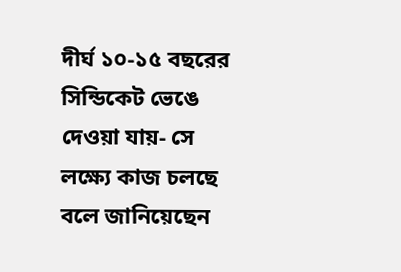দীর্ঘ ১০-১৫ বছরের সিন্ডিকেট ভেঙে দেওয়া যায়- সে লক্ষ্যে কাজ চলছে বলে জানিয়েছেন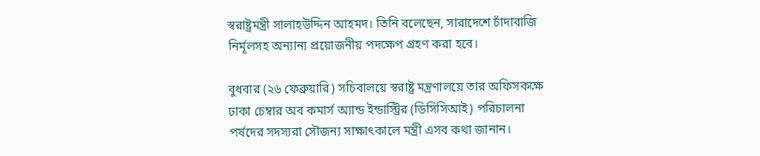স্বরাষ্ট্রমন্ত্রী সালাহউদ্দিন আহমদ। তিনি বলেছেন, সারাদেশে চাঁদাবাজি নির্মূলসহ অন্যান্য প্রয়োজনীয় পদক্ষেপ গ্রহণ করা হবে।

বুধবার (২৬ ফেব্রুয়ারি) সচিবালয়ে স্বরাষ্ট্র মন্ত্রণালয়ে তার অফিসকক্ষে ঢাকা চেম্বার অব কমার্স অ্যান্ড ইন্ডাস্ট্রির (ডিসিসিআই) পরিচালনা পর্ষদের সদস্যরা সৌজন্য সাক্ষাৎকালে মন্ত্রী এসব কথা জানান।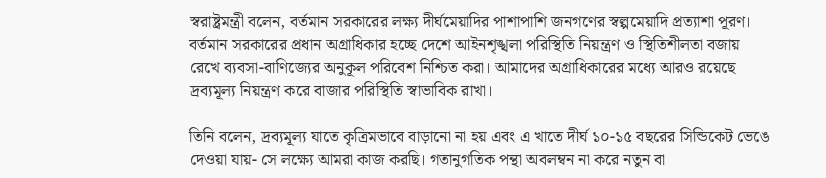স্বরাষ্ট্রমন্ত্রী বলেন, বর্তমান সরকারের লক্ষ্য দীর্ঘমেয়াদির পাশাপাশি জনগণের স্বল্পমেয়াদি প্রত্যাশা পূরণ। বর্তমান সরকারের প্রধান অগ্রাধিকার হচ্ছে দেশে আইনশৃঙ্খলা পরিস্থিতি নিয়ন্ত্রণ ও স্থিতিশীলতা বজায় রেখে ব্যবসা-বাণিজ্যের অনুকূল পরিবেশ নিশ্চিত করা। আমাদের অগ্রাধিকারের মধ্যে আরও রয়েছে দ্রব্যমূল্য নিয়ন্ত্রণ করে বাজার পরিস্থিতি স্বাভাবিক রাখা।

তিনি বলেন, দ্রব্যমূল্য যাতে কৃত্রিমভাবে বাড়ানো না হয় এবং এ খাতে দীর্ঘ ১০-১৫ বছরের সিন্ডিকেট ভেঙে দেওয়া যায়- সে লক্ষ্যে আমরা কাজ করছি। গতানুগতিক পন্থা অবলম্বন না করে নতুন বা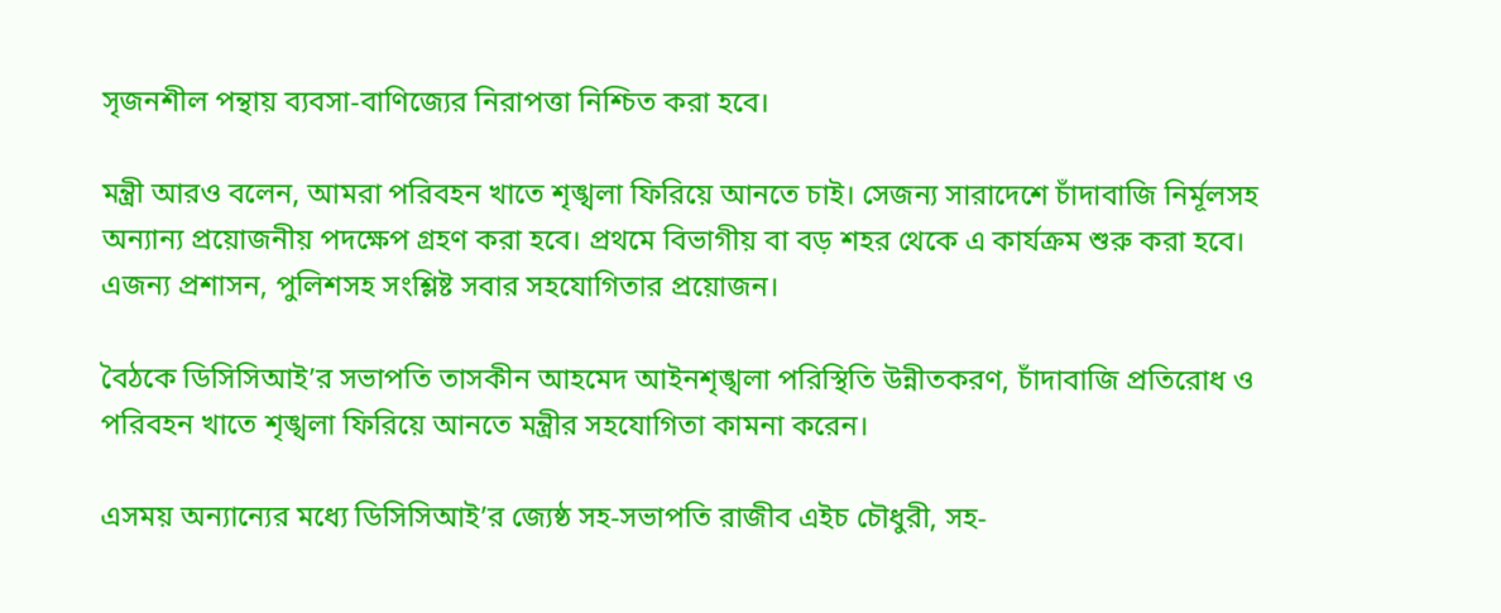সৃজনশীল পন্থায় ব্যবসা-বাণিজ্যের নিরাপত্তা নিশ্চিত করা হবে।

মন্ত্রী আরও বলেন, আমরা পরিবহন খাতে শৃঙ্খলা ফিরিয়ে আনতে চাই। সেজন্য সারাদেশে চাঁদাবাজি নির্মূলসহ অন্যান্য প্রয়োজনীয় পদক্ষেপ গ্রহণ করা হবে। প্রথমে বিভাগীয় বা বড় শহর থেকে এ কার্যক্রম শুরু করা হবে। এজন্য প্রশাসন, পুলিশসহ সংশ্লিষ্ট সবার সহযোগিতার প্রয়োজন।

বৈঠকে ডিসিসিআই’র সভাপতি তাসকীন আহমেদ আইনশৃঙ্খলা পরিস্থিতি উন্নীতকরণ, চাঁদাবাজি প্রতিরোধ ও পরিবহন খাতে শৃঙ্খলা ফিরিয়ে আনতে মন্ত্রীর সহযোগিতা কামনা করেন।

এসময় অন্যান্যের মধ্যে ডিসিসিআই’র জ্যেষ্ঠ সহ-সভাপতি রাজীব এইচ চৌধুরী, সহ-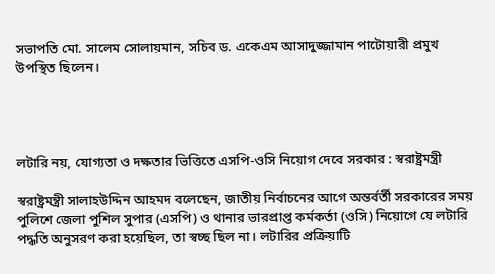সভাপতি মো. সালেম সোলায়মান, সচিব ড. একেএম আসাদুজ্জামান পাটোয়ারী প্রমুখ উপস্থিত ছিলেন।




লটারি নয়, যোগ্যতা ও দক্ষতার ভিত্তিতে এসপি-ওসি নিয়োগ দেবে সরকার : স্বরাষ্ট্রমন্ত্রী

স্বরাষ্ট্রমন্ত্রী সালাহউদ্দিন আহমদ বলেছেন, জাতীয় নির্বাচনের আগে অন্তর্বর্তী সরকারের সময় পুলিশে জেলা পুশিল সুপার (এসপি) ও থানার ভারপ্রাপ্ত কর্মকর্তা (ওসি) নিয়োগে যে লটারি পদ্ধতি অনুসরণ করা হয়েছিল, তা স্বচ্ছ ছিল না। লটারির প্রক্রিয়াটি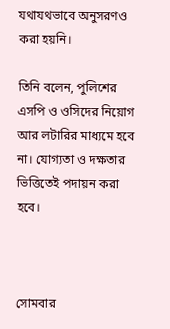যথাযথভাবে অনুসরণও করা হয়নি।

তিনি বলেন, পুলিশের এসপি ও ওসিদের নিয়োগ আর লটারির মাধ্যমে হবে না। যোগ্যতা ও দক্ষতার ভিত্তিতেই পদায়ন করা হবে।



সোমবার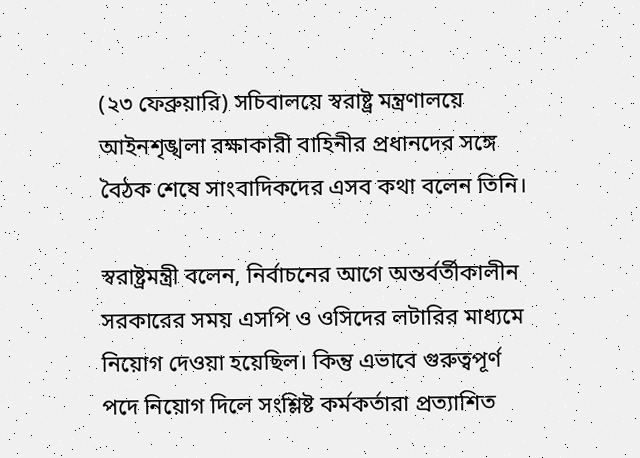(২৩ ফেব্রুয়ারি) সচিবালয়ে স্বরাষ্ট্র মন্ত্রণালয়ে আইনশৃঙ্খলা রক্ষাকারী বাহিনীর প্রধানদের সঙ্গে বৈঠক শেষে সাংবাদিকদের এসব কথা বলেন তিনি।

স্বরাষ্ট্রমন্ত্রী বলেন, নির্বাচনের আগে অন্তর্বর্তীকালীন সরকারের সময় এসপি ও ওসিদের লটারির মাধ্যমে নিয়োগ দেওয়া হয়েছিল। কিন্তু এভাবে গুরুত্বপূর্ণ পদে নিয়োগ দিলে সংশ্লিষ্ট কর্মকর্তারা প্রত্যাশিত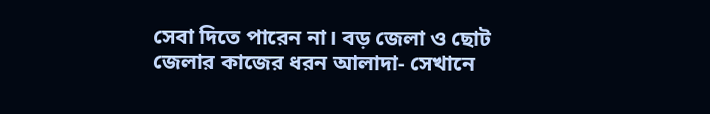সেবা দিতে পারেন না। বড় জেলা ও ছোট জেলার কাজের ধরন আলাদা- সেখানে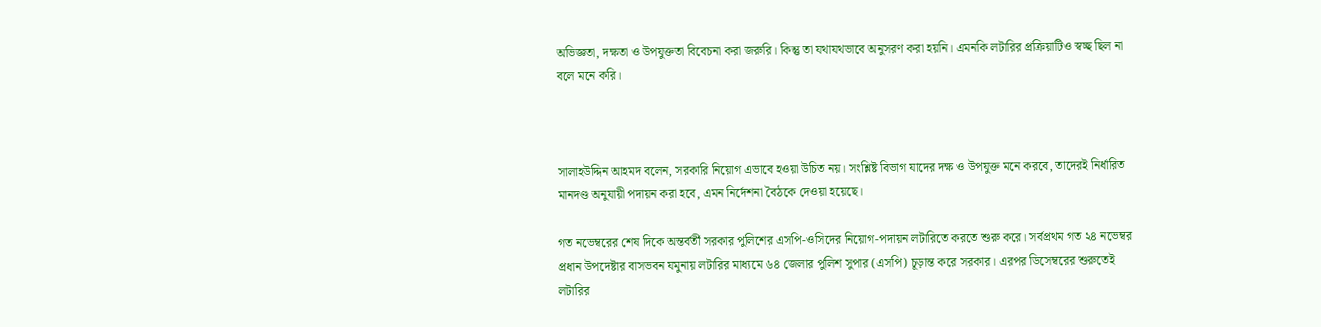অভিজ্ঞতা, দক্ষতা ও উপযুক্ততা বিবেচনা করা জরুরি। কিন্তু তা যথাযথভাবে অনুসরণ করা হয়নি। এমনকি লটারির প্রক্রিয়াটিও স্বচ্ছ ছিল না বলে মনে করি।



সালাহউদ্দিন আহমদ বলেন, সরকারি নিয়োগ এভাবে হওয়া উচিত নয়। সংশ্লিষ্ট বিভাগ যাদের দক্ষ ও উপযুক্ত মনে করবে, তাদেরই নির্ধারিত মানদণ্ড অনুযায়ী পদায়ন করা হবে, এমন নির্দেশনা বৈঠকে দেওয়া হয়েছে।

গত নভেম্বরের শেষ দিকে অন্তর্বর্তী সরকার পুলিশের এসপি-ওসিদের নিয়োগ-পদায়ন লটারিতে করতে শুরু করে। সর্বপ্রথম গত ২৪ নভেম্বর প্রধান উপদেষ্টার বাসভবন যমুনায় লটারির মাধ্যমে ৬৪ জেলার পুলিশ সুপার (এসপি) চূড়ান্ত করে সরকার। এরপর ডিসেম্বরের শুরুতেই লটারির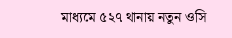মাধ্যমে ৫২৭ থানায় নতুন ওসি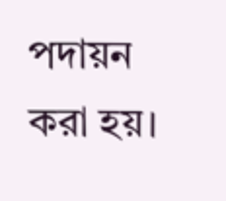পদায়ন করা হয়।